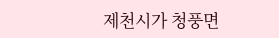제천시가 청풍면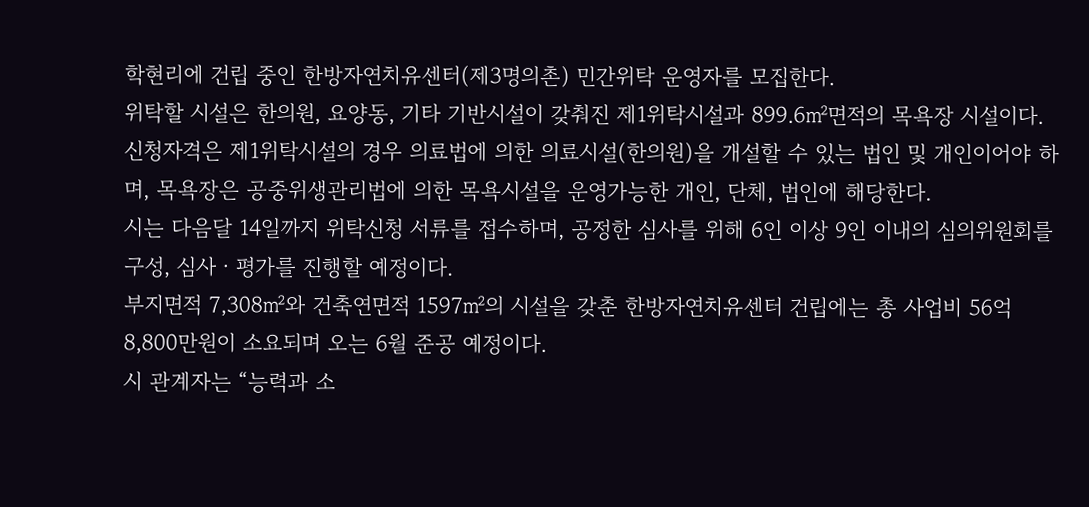학현리에 건립 중인 한방자연치유센터(제3명의촌) 민간위탁 운영자를 모집한다.
위탁할 시설은 한의원, 요양동, 기타 기반시설이 갖춰진 제1위탁시설과 899.6㎡면적의 목욕장 시설이다.
신청자격은 제1위탁시설의 경우 의료법에 의한 의료시설(한의원)을 개설할 수 있는 법인 및 개인이어야 하며, 목욕장은 공중위생관리법에 의한 목욕시설을 운영가능한 개인, 단체, 법인에 해당한다.
시는 다음달 14일까지 위탁신청 서류를 접수하며, 공정한 심사를 위해 6인 이상 9인 이내의 심의위원회를 구성, 심사ㆍ평가를 진행할 예정이다.
부지면적 7,308㎡와 건축연면적 1597㎡의 시설을 갖춘 한방자연치유센터 건립에는 총 사업비 56억8,800만원이 소요되며 오는 6월 준공 예정이다.
시 관계자는 “능력과 소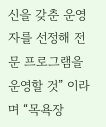신을 갖춘 운영자를 선정해 전문 프로그램을 운영할 것” 이라며 “목욕장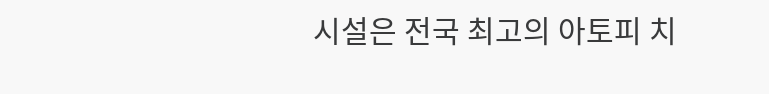시설은 전국 최고의 아토피 치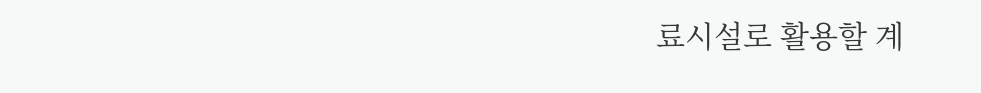료시설로 활용할 계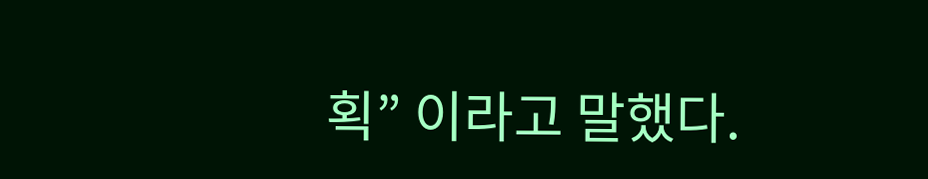획” 이라고 말했다.